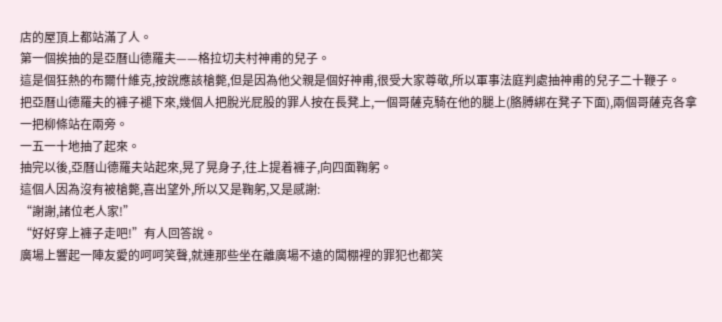店的屋頂上都站滿了人。
第一個挨抽的是亞曆山德羅夫——格拉切夫村神甫的兒子。
這是個狂熱的布爾什維克,按說應該槍斃,但是因為他父親是個好神甫,很受大家尊敬,所以軍事法庭判處抽神甫的兒子二十鞭子。
把亞曆山德羅夫的褲子褪下來,幾個人把脫光屁股的罪人按在長凳上,一個哥薩克騎在他的腿上(胳膊綁在凳子下面),兩個哥薩克各拿一把柳條站在兩旁。
一五一十地抽了起來。
抽完以後,亞曆山德羅夫站起來,晃了晃身子,往上提着褲子,向四面鞠躬。
這個人因為沒有被槍斃,喜出望外,所以又是鞠躬,又是感謝:
“謝謝,諸位老人家!”
“好好穿上褲子走吧!”有人回答說。
廣場上響起一陣友愛的呵呵笑聲,就連那些坐在離廣場不遠的闆棚裡的罪犯也都笑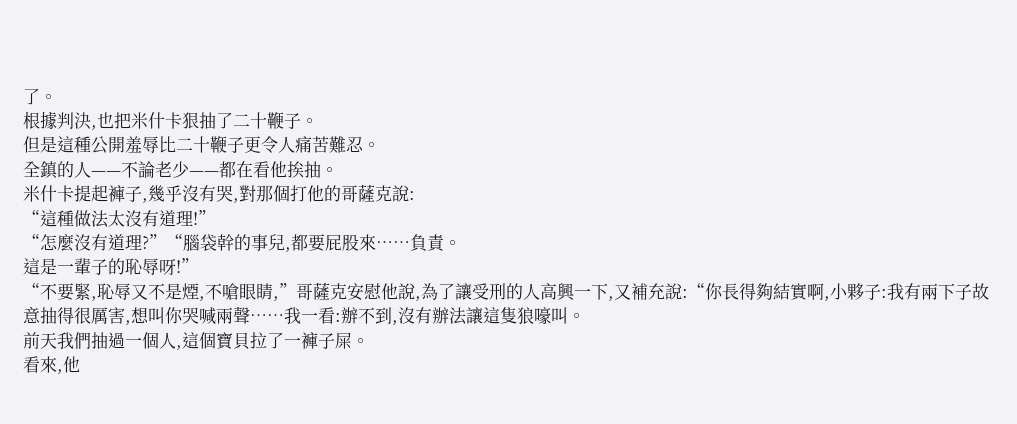了。
根據判決,也把米什卡狠抽了二十鞭子。
但是這種公開羞辱比二十鞭子更令人痛苦難忍。
全鎮的人——不論老少——都在看他挨抽。
米什卡提起褲子,幾乎沒有哭,對那個打他的哥薩克說:
“這種做法太沒有道理!”
“怎麼沒有道理?”“腦袋幹的事兒,都要屁股來……負責。
這是一輩子的恥辱呀!”
“不要緊,恥辱又不是煙,不嗆眼睛,”哥薩克安慰他說,為了讓受刑的人高興一下,又補充說:“你長得夠結實啊,小夥子:我有兩下子故意抽得很厲害,想叫你哭喊兩聲……我一看:辦不到,沒有辦法讓這隻狼嚎叫。
前天我們抽過一個人,這個寶貝拉了一褲子屎。
看來,他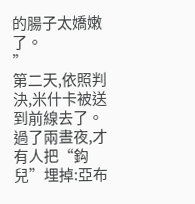的腸子太嬌嫩了。
”
第二天,依照判決,米什卡被送到前線去了。
過了兩晝夜,才有人把“鈎兒”埋掉:亞布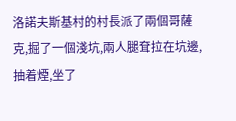洛諾夫斯基村的村長派了兩個哥薩克,掘了一個淺坑,兩人腿耷拉在坑邊,抽着煙,坐了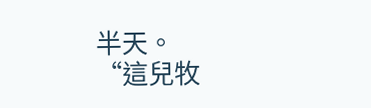半天。
“這兒牧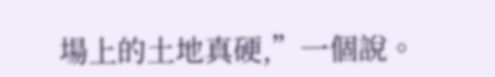場上的土地真硬,”一個說。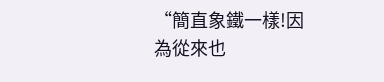“簡直象鐵一樣!因為從來也